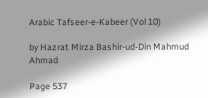Arabic Tafseer-e-Kabeer (Vol 10)

by Hazrat Mirza Bashir-ud-Din Mahmud Ahmad

Page 537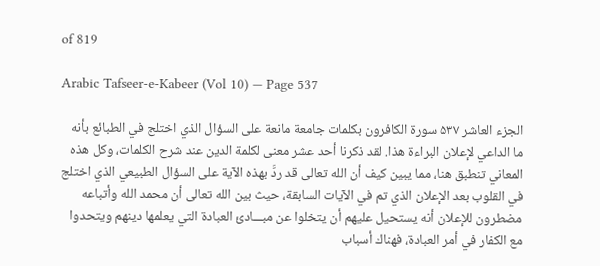of 819

Arabic Tafseer-e-Kabeer (Vol 10) — Page 537

الجزء العاشر ۵۳۷ سورة الكافرون بكلمات جامعة مانعة على السؤال الذي اختلج في الطبائع بأنه ما الداعي لإعلان البراءة هذا. لقد ذكرنا أحد عشر معنى لكلمة الدين عند شرح الكلمات، وكل هذه المعاني تنطبق هنا، مما يبين كيف أن الله تعالى قد ردَّ بهذه الآية على السؤال الطبيعي الذي اختلج في القلوب بعد الإعلان الذي تم في الآيات السابقة، حيث بين الله تعالى أن محمد الله وأتباعه مضطرون للإعلان أنه يستحيل عليهم أن يتخلوا عن مبـــادئ العبادة التي يعلمها دينهم ويتحدوا مع الكفار في أمر العبادة، فهناك أسباب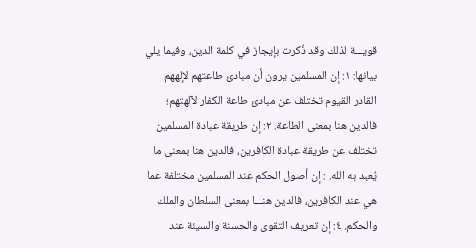قويـــة لذلك وقد ذُكرت بإيجاز في كلمة الدين، وفيما يلي بيانها: ١: إن المسلمين يرون أن مبادئ طاعتهم لإلههم القادر القيوم تختلف عن مبادئ طاعة الكفار لآلهتهم؛ فالدين هنا بمعنى الطاعة. ٢: إن طريقة عبادة المسلمين تختلف عن طريقة عبادة الكافرين، فالدين هنا بمعنى ما يُعبد به الله. : إن أصول الحكم عند المسلمين مختلفة عما هي عند الكافرين، فالدين هنـــا بمعنى السلطان والملك والحكم. ٤: إن تعريف التقوى والحسنة والسيئة عند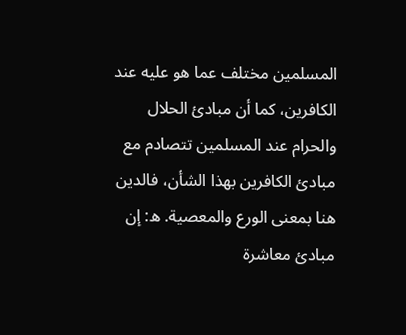المسلمين مختلف عما هو عليه عند الكافرين، كما أن مبادئ الحلال والحرام عند المسلمين تتصادم مع مبادئ الكافرين بهذا الشأن، فالدين هنا بمعنى الورع والمعصية. ه: إن مبادئ معاشرة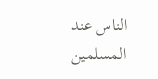الناس عند المسلمين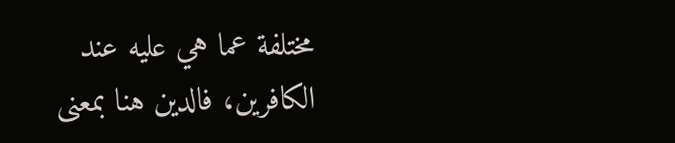مختلفة عما هي عليه عند الكافرين، فالدين هنا بمعنى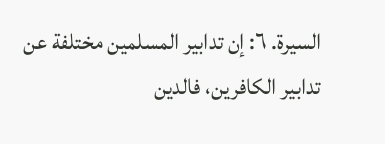السيرة. ٦: إن تدابير المسلمين مختلفة عن تدابير الكافرين، فالدين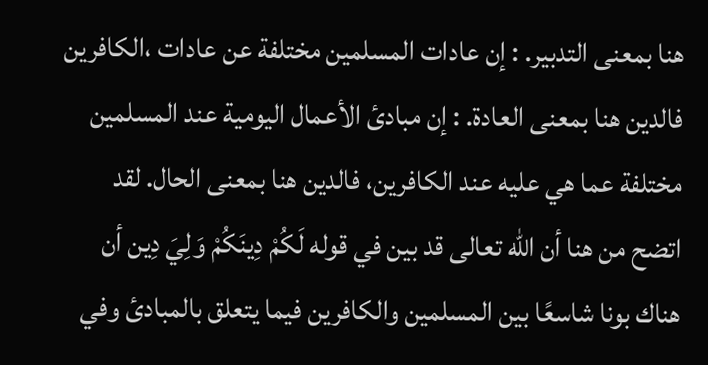هنا بمعنى التدبير. : إن عادات المسلمين مختلفة عن عادات ،الكافرين فالدين هنا بمعنى العادة. : إن مبادئ الأعمال اليومية عند المسلمين مختلفة عما هي عليه عند الكافرين، فالدين هنا بمعنى الحال. لقد اتضح من هنا أن الله تعالى قد بين في قوله لَكُمْ دِينَكُمْ وَلِيَ دِين أن هناك بونا شاسعًا بين المسلمين والكافرين فيما يتعلق بالمبادئ وفي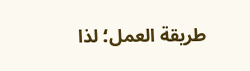طريقة العمل؛ لذا